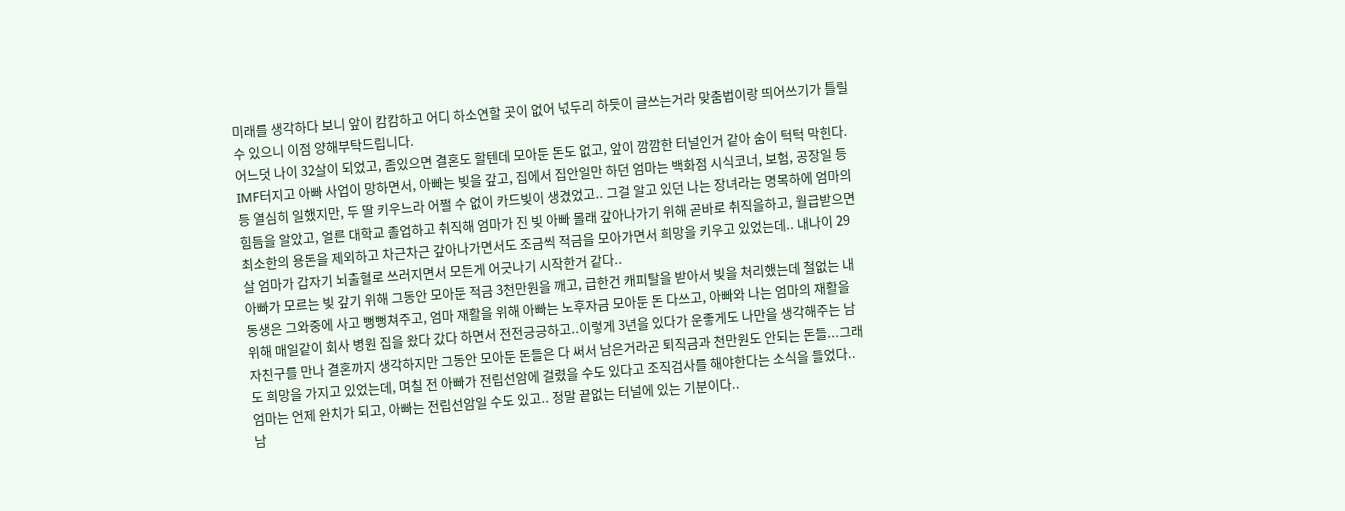미래를 생각하다 보니 앞이 캄캄하고 어디 하소연할 곳이 없어 넋두리 하듯이 글쓰는거라 맞춤법이랑 띄어쓰기가 틀릴 수 있으니 이점 양해부탁드립니다.
어느덧 나이 32살이 되었고, 좀있으면 결혼도 할텐데 모아둔 돈도 없고, 앞이 깜깜한 터널인거 같아 숨이 턱턱 막힌다.
IMF터지고 아빠 사업이 망하면서, 아빠는 빚을 갚고, 집에서 집안일만 하던 엄마는 백화점 시식코너, 보험, 공장일 등등 열심히 일했지만, 두 딸 키우느라 어쩔 수 없이 카드빚이 생겼었고.. 그걸 알고 있던 나는 장녀라는 명목하에 엄마의 힘듬을 알았고, 얼른 대학교 졸업하고 취직해 엄마가 진 빚 아빠 몰래 갚아나가기 위해 곧바로 취직을하고, 월급받으면 최소한의 용돈을 제외하고 차근차근 갚아나가면서도 조금씩 적금을 모아가면서 희망을 키우고 있었는데.. 내나이 29살 엄마가 갑자기 뇌출혈로 쓰러지면서 모든게 어긋나기 시작한거 같다..
아빠가 모르는 빚 갚기 위해 그동안 모아둔 적금 3천만원을 깨고, 급한건 캐피탈을 받아서 빚을 처리했는데 철없는 내동생은 그와중에 사고 뻥뻥쳐주고, 엄마 재활을 위해 아빠는 노후자금 모아둔 돈 다쓰고, 아빠와 나는 엄마의 재활을 위해 매일같이 회사 병원 집을 왔다 갔다 하면서 전전긍긍하고..이렇게 3년을 있다가 운좋게도 나만을 생각해주는 남자친구를 만나 결혼까지 생각하지만 그동안 모아둔 돈들은 다 써서 남은거라곤 퇴직금과 천만원도 안되는 돈들...그래도 희망을 가지고 있었는데, 며칠 전 아빠가 전립선암에 걸렸을 수도 있다고 조직검사를 해야한다는 소식을 들었다.. 엄마는 언제 완치가 되고, 아빠는 전립선암일 수도 있고.. 정말 끝없는 터널에 있는 기분이다..
남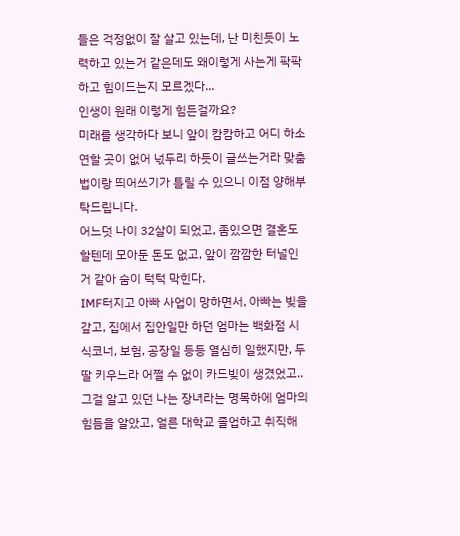들은 걱정없이 잘 살고 있는데, 난 미친듯이 노력하고 있는거 같은데도 왜이렇게 사는게 팍팍하고 힘이드는지 모르겠다...
인생이 원래 이렇게 힘든걸까요?
미래를 생각하다 보니 앞이 캄캄하고 어디 하소연할 곳이 없어 넋두리 하듯이 글쓰는거라 맞춤법이랑 띄어쓰기가 틀릴 수 있으니 이점 양해부탁드립니다.
어느덧 나이 32살이 되었고, 좀있으면 결혼도 할텐데 모아둔 돈도 없고, 앞이 깜깜한 터널인거 같아 숨이 턱턱 막힌다.
IMF터지고 아빠 사업이 망하면서, 아빠는 빚을 갚고, 집에서 집안일만 하던 엄마는 백화점 시식코너, 보험, 공장일 등등 열심히 일했지만, 두 딸 키우느라 어쩔 수 없이 카드빚이 생겼었고.. 그걸 알고 있던 나는 장녀라는 명목하에 엄마의 힘듬을 알았고, 얼른 대학교 졸업하고 취직해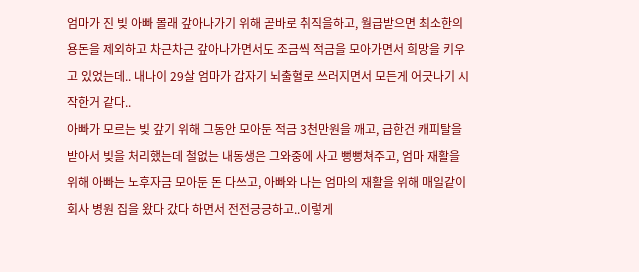엄마가 진 빚 아빠 몰래 갚아나가기 위해 곧바로 취직을하고, 월급받으면 최소한의 용돈을 제외하고 차근차근 갚아나가면서도 조금씩 적금을 모아가면서 희망을 키우고 있었는데.. 내나이 29살 엄마가 갑자기 뇌출혈로 쓰러지면서 모든게 어긋나기 시작한거 같다..
아빠가 모르는 빚 갚기 위해 그동안 모아둔 적금 3천만원을 깨고, 급한건 캐피탈을 받아서 빚을 처리했는데 철없는 내동생은 그와중에 사고 뻥뻥쳐주고, 엄마 재활을 위해 아빠는 노후자금 모아둔 돈 다쓰고, 아빠와 나는 엄마의 재활을 위해 매일같이 회사 병원 집을 왔다 갔다 하면서 전전긍긍하고..이렇게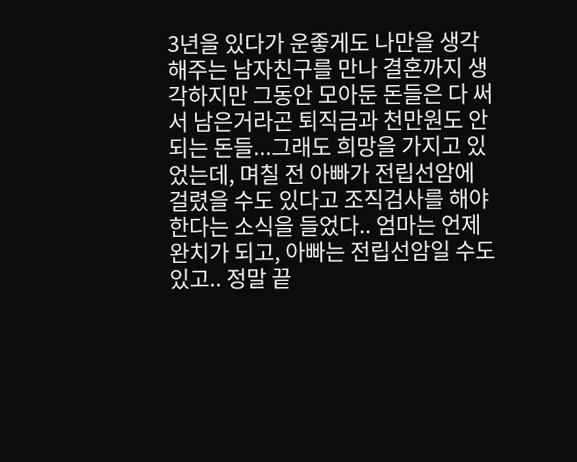3년을 있다가 운좋게도 나만을 생각해주는 남자친구를 만나 결혼까지 생각하지만 그동안 모아둔 돈들은 다 써서 남은거라곤 퇴직금과 천만원도 안되는 돈들...그래도 희망을 가지고 있었는데, 며칠 전 아빠가 전립선암에 걸렸을 수도 있다고 조직검사를 해야한다는 소식을 들었다.. 엄마는 언제 완치가 되고, 아빠는 전립선암일 수도 있고.. 정말 끝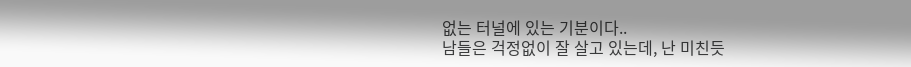없는 터널에 있는 기분이다..
남들은 걱정없이 잘 살고 있는데, 난 미친듯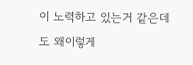이 노력하고 있는거 같은데도 왜이렇게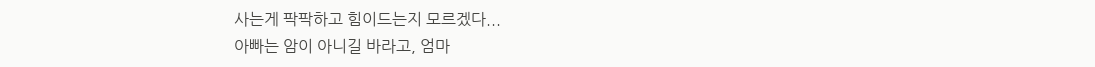사는게 팍팍하고 힘이드는지 모르겠다...
아빠는 암이 아니길 바라고, 엄마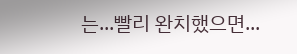는...빨리 완치했으면...